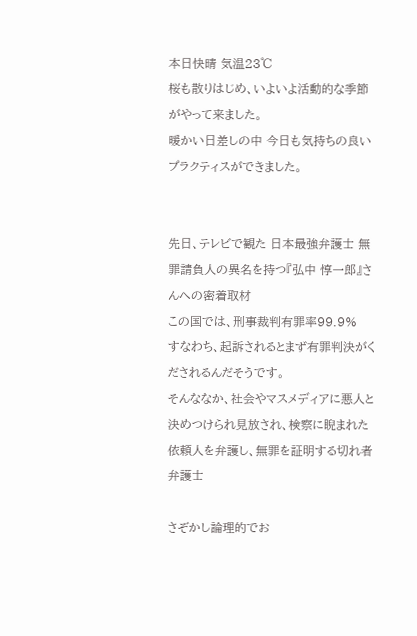本日快晴 気温23℃
桜も散りはじめ、いよいよ活動的な季節がやって来ました。
暖かい日差しの中 今日も気持ちの良いプラクティスができました。


先日、テレビで観た 日本最強弁護士 無罪請負人の異名を持つ『弘中 惇一郎』さんへの密着取材
この国では、刑事裁判有罪率99.9%
すなわち、起訴されるとまず有罪判決がくだされるんだそうです。
そんななか、社会やマスメディアに悪人と決めつけられ見放され、検察に睨まれた依頼人を弁護し、無罪を証明する切れ者弁護士

さぞかし論理的でお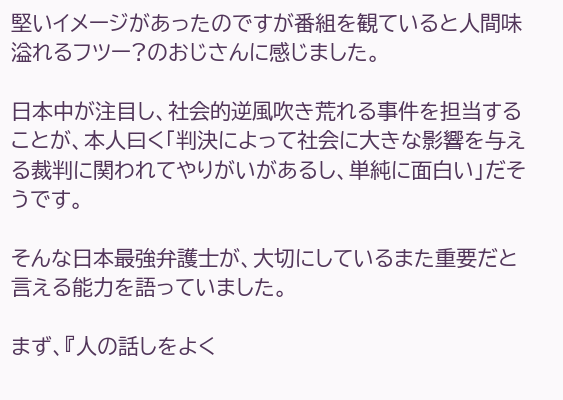堅いイメージがあったのですが番組を観ていると人間味溢れるフツー?のおじさんに感じました。

日本中が注目し、社会的逆風吹き荒れる事件を担当することが、本人曰く「判決によって社会に大きな影響を与える裁判に関われてやりがいがあるし、単純に面白い」だそうです。

そんな日本最強弁護士が、大切にしているまた重要だと言える能力を語っていました。

まず、『人の話しをよく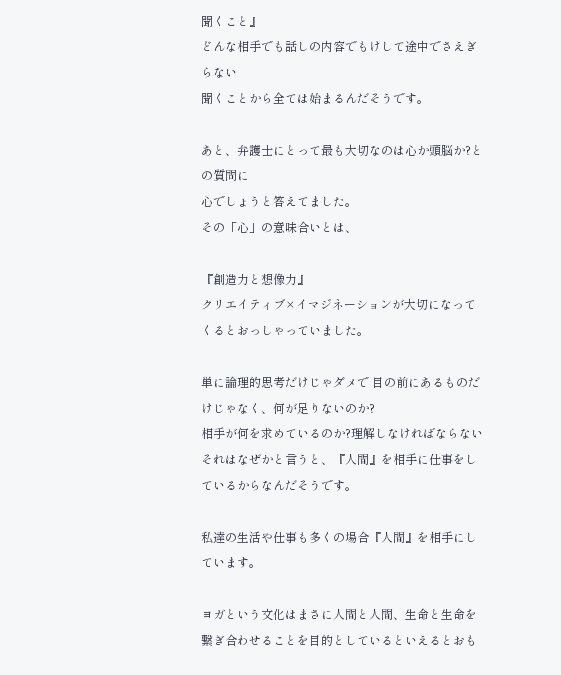聞くこと』
どんな相手でも話しの内容でもけして途中でさえぎらない
聞くことから全ては始まるんだそうです。

あと、弁護士にとって最も大切なのは心か頭脳か?との質問に
心でしょうと答えてました。
その「心」の意味合いとは、

『創造力と想像力』
クリエイティブ×イマジネーションが大切になってくるとおっしゃっていました。

単に論理的思考だけじゃダメで 目の前にあるものだけじゃなく、何が足りないのか?
相手が何を求めているのか?理解しなければならない
それはなぜかと言うと、『人間』を相手に仕事をしているからなんだそうです。

私達の生活や仕事も多くの場合『人間』を相手にしています。

ヨガという文化はまさに人間と人間、生命と生命を繋ぎ合わせることを目的としているといえるとおも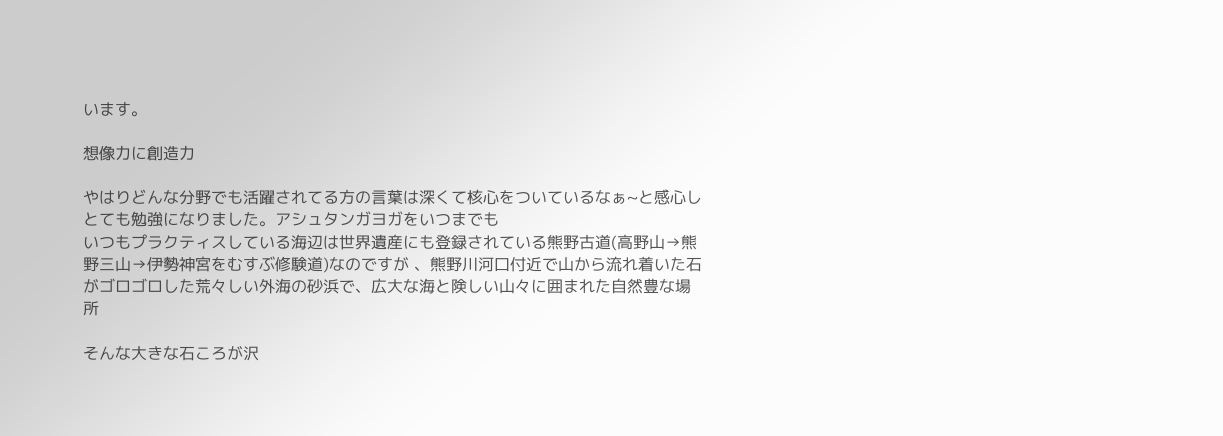います。

想像力に創造力

やはりどんな分野でも活躍されてる方の言葉は深くて核心をついているなぁ~と感心しとても勉強になりました。アシュタンガヨガをいつまでも
いつもプラクティスしている海辺は世界遺産にも登録されている熊野古道(高野山→熊野三山→伊勢神宮をむすぶ修験道)なのですが 、熊野川河口付近で山から流れ着いた石がゴロゴロした荒々しい外海の砂浜で、広大な海と険しい山々に囲まれた自然豊な場所

そんな大きな石ころが沢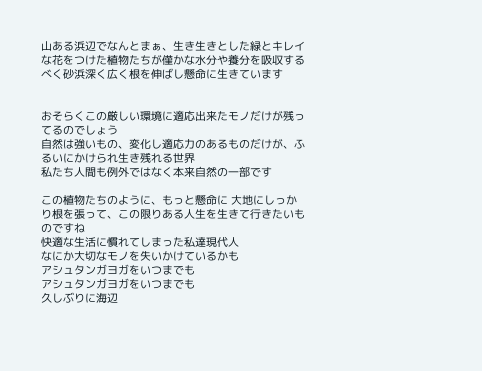山ある浜辺でなんとまぁ、生き生きとした緑とキレイな花をつけた植物たちが僅かな水分や養分を吸収するべく砂浜深く広く根を伸ばし懸命に生きています


おそらくこの厳しい環境に適応出来たモノだけが残ってるのでしょう
自然は強いもの、変化し適応力のあるものだけが、ふるいにかけられ生き残れる世界
私たち人間も例外ではなく本来自然の一部です

この植物たちのように、もっと懸命に 大地にしっかり根を張って、この限りある人生を生きて行きたいものですね
快適な生活に慣れてしまった私達現代人
なにか大切なモノを失いかけているかも
アシュタンガヨガをいつまでも
アシュタンガヨガをいつまでも
久しぶりに海辺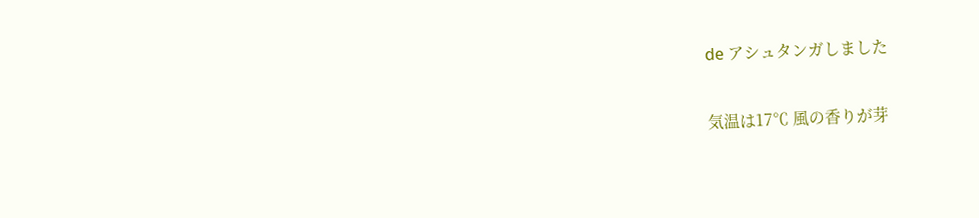de アシュタンガしました

気温は17℃ 風の香りが芽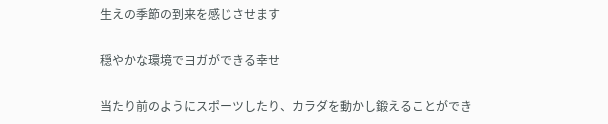生えの季節の到来を感じさせます

穏やかな環境でヨガができる幸せ

当たり前のようにスポーツしたり、カラダを動かし鍛えることができ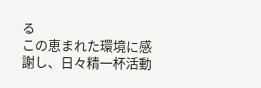る
この恵まれた環境に感謝し、日々精一杯活動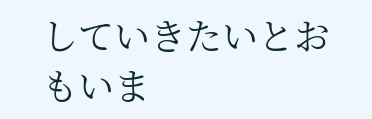していきたいとおもいま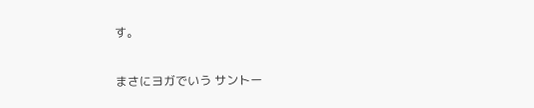す。

まさにヨガでいう サントー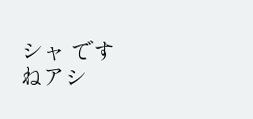シャ ですねアシ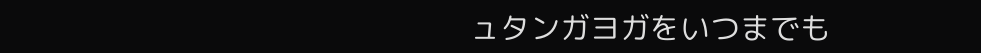ュタンガヨガをいつまでも